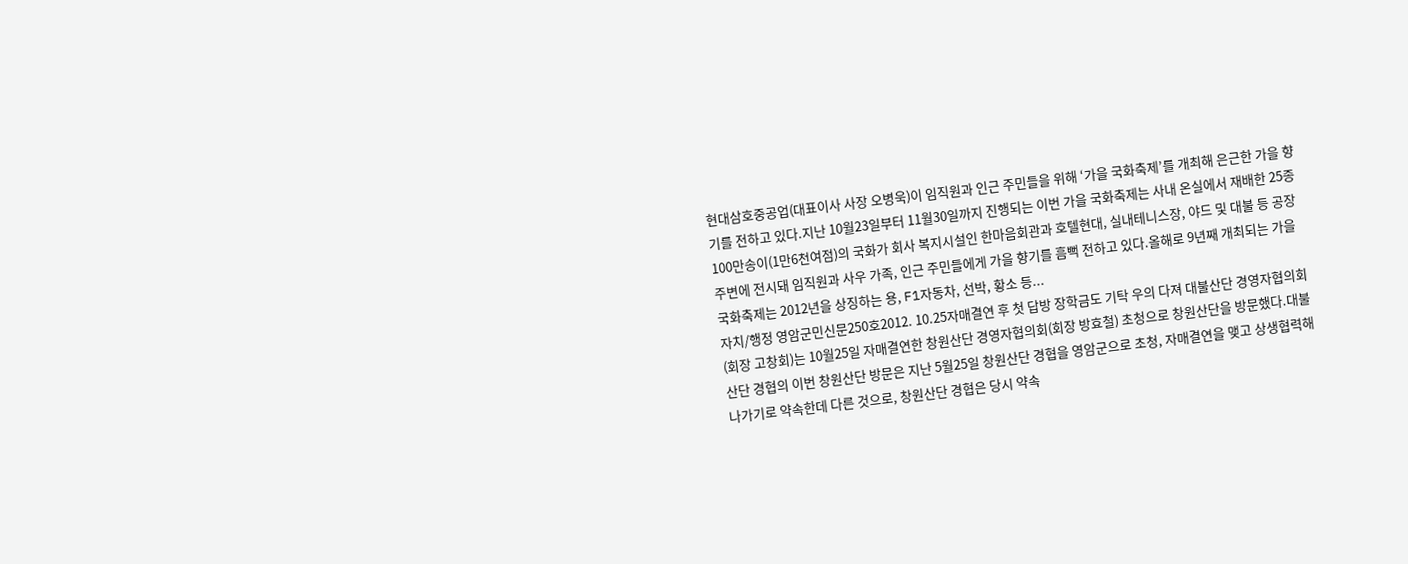현대삼호중공업(대표이사 사장 오병욱)이 임직원과 인근 주민들을 위해 ‘가을 국화축제’를 개최해 은근한 가을 향기를 전하고 있다.지난 10월23일부터 11월30일까지 진행되는 이번 가을 국화축제는 사내 온실에서 재배한 25종 100만송이(1만6천여점)의 국화가 회사 복지시설인 한마음회관과 호텔현대, 실내테니스장, 야드 및 대불 등 공장 주변에 전시돼 임직원과 사우 가족, 인근 주민들에게 가을 향기를 흠뻑 전하고 있다.올해로 9년째 개최되는 가을 국화축제는 2012년을 상징하는 용, F1자동차, 선박, 황소 등...
자치/행정 영암군민신문250호2012. 10.25자매결연 후 첫 답방 장학금도 기탁 우의 다져 대불산단 경영자협의회(회장 고창회)는 10월25일 자매결연한 창원산단 경영자협의회(회장 방효철) 초청으로 창원산단을 방문했다.대불산단 경협의 이번 창원산단 방문은 지난 5월25일 창원산단 경협을 영암군으로 초청, 자매결연을 맺고 상생협력해 나가기로 약속한데 다른 것으로, 창원산단 경협은 당시 약속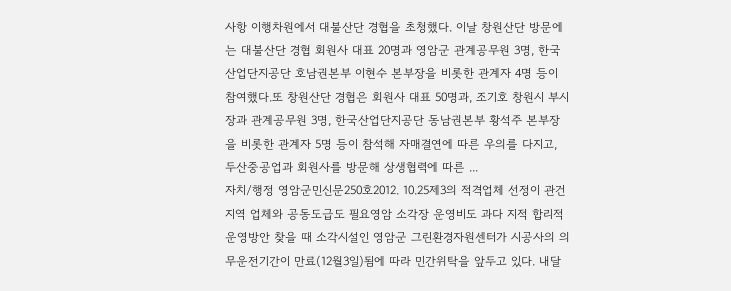사항 이행차원에서 대불산단 경협을 초청했다. 이날 창원산단 방문에는 대불산단 경협 회원사 대표 20명과 영암군 관계공무원 3명, 한국산업단지공단 호남권본부 이현수 본부장을 비롯한 관계자 4명 등이 참여했다.또 창원산단 경협은 회원사 대표 50명과, 조기호 창원시 부시장과 관계공무원 3명, 한국산업단지공단 동남권본부 황석주 본부장을 비롯한 관계자 5명 등이 참석해 자매결연에 따른 우의를 다지고, 두산중공업과 회원사를 방문해 상생협력에 따른 ...
자치/행정 영암군민신문250호2012. 10.25제3의 적격업체 선정이 관건 지역 업체와 공동도급도 필요영암 소각장 운영비도 과다 지적 합리적 운영방안 찾을 때 소각시설인 영암군 그린환경자원센터가 시공사의 의무운전기간이 만료(12월3일)됨에 따라 민간위탁을 앞두고 있다. 내달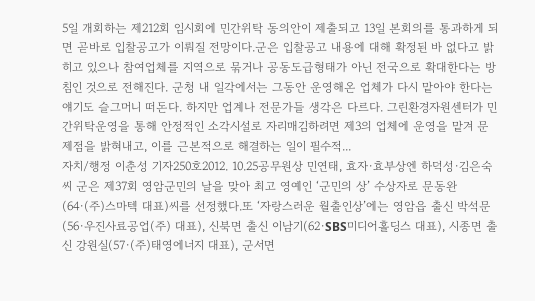5일 개회하는 제212회 임시회에 민간위탁 동의안이 제출되고 13일 본회의를 통과하게 되면 곧바로 입찰공고가 이뤄질 전망이다.군은 입찰공고 내용에 대해 확정된 바 없다고 밝히고 있으나 참여업체를 지역으로 묶거나 공동도급형태가 아닌 전국으로 확대한다는 방침인 것으로 전해진다. 군청 내 일각에서는 그동안 운영해온 업체가 다시 맡아야 한다는 얘기도 슬그머니 떠돈다. 하지만 업계나 전문가들 생각은 다르다. 그린환경자원센터가 민간위탁운영을 통해 안정적인 소각시설로 자리매김하려면 제3의 업체에 운영을 맡겨 문제점을 밝혀내고, 이를 근본적으로 해결하는 일이 필수적...
자치/행정 이춘성 기자250호2012. 10.25공무원상 민연태, 효자·효부상엔 하덕성·김은숙씨 군은 제37회 영암군민의 날을 맞아 최고 영예인 ‘군민의 상’ 수상자로 문동완(64·(주)스마텍 대표)씨를 선정했다.또 ‘자랑스러운 월출인상’에는 영암읍 출신 박석문(56·우진사료공업(주) 대표), 신북면 출신 이남기(62·SBS미디어홀딩스 대표), 시종면 출신 강원실(57·(주)태영에너지 대표), 군서면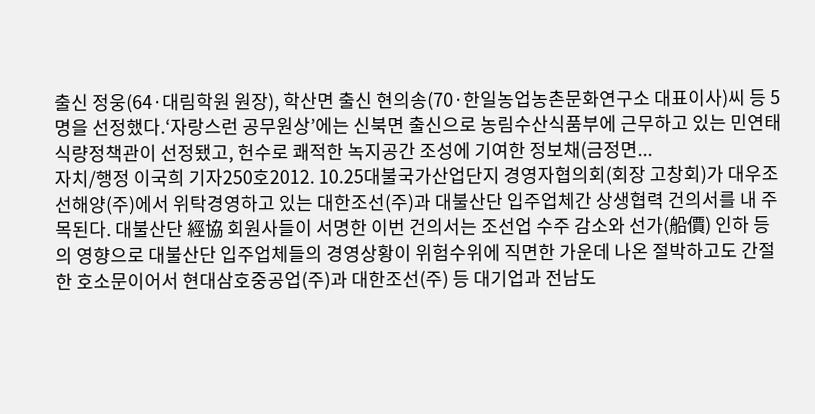출신 정웅(64·대림학원 원장), 학산면 출신 현의송(70·한일농업농촌문화연구소 대표이사)씨 등 5명을 선정했다.‘자랑스런 공무원상’에는 신북면 출신으로 농림수산식품부에 근무하고 있는 민연태 식량정책관이 선정됐고, 헌수로 쾌적한 녹지공간 조성에 기여한 정보채(금정면...
자치/행정 이국희 기자250호2012. 10.25대불국가산업단지 경영자협의회(회장 고창회)가 대우조선해양(주)에서 위탁경영하고 있는 대한조선(주)과 대불산단 입주업체간 상생협력 건의서를 내 주목된다. 대불산단 經協 회원사들이 서명한 이번 건의서는 조선업 수주 감소와 선가(船價) 인하 등의 영향으로 대불산단 입주업체들의 경영상황이 위험수위에 직면한 가운데 나온 절박하고도 간절한 호소문이어서 현대삼호중공업(주)과 대한조선(주) 등 대기업과 전남도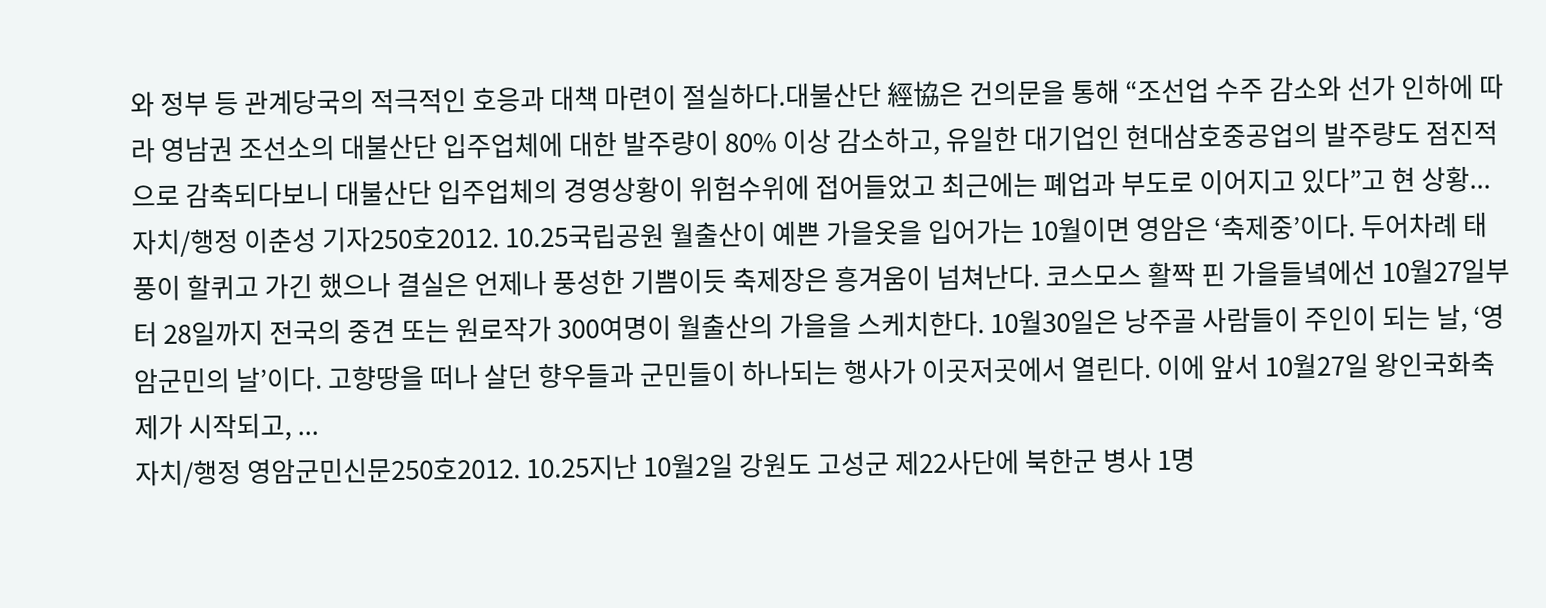와 정부 등 관계당국의 적극적인 호응과 대책 마련이 절실하다.대불산단 經協은 건의문을 통해 “조선업 수주 감소와 선가 인하에 따라 영남권 조선소의 대불산단 입주업체에 대한 발주량이 80% 이상 감소하고, 유일한 대기업인 현대삼호중공업의 발주량도 점진적으로 감축되다보니 대불산단 입주업체의 경영상황이 위험수위에 접어들었고 최근에는 폐업과 부도로 이어지고 있다”고 현 상황...
자치/행정 이춘성 기자250호2012. 10.25국립공원 월출산이 예쁜 가을옷을 입어가는 10월이면 영암은 ‘축제중’이다. 두어차례 태풍이 할퀴고 가긴 했으나 결실은 언제나 풍성한 기쁨이듯 축제장은 흥겨움이 넘쳐난다. 코스모스 활짝 핀 가을들녘에선 10월27일부터 28일까지 전국의 중견 또는 원로작가 300여명이 월출산의 가을을 스케치한다. 10월30일은 낭주골 사람들이 주인이 되는 날, ‘영암군민의 날’이다. 고향땅을 떠나 살던 향우들과 군민들이 하나되는 행사가 이곳저곳에서 열린다. 이에 앞서 10월27일 왕인국화축제가 시작되고, ...
자치/행정 영암군민신문250호2012. 10.25지난 10월2일 강원도 고성군 제22사단에 북한군 병사 1명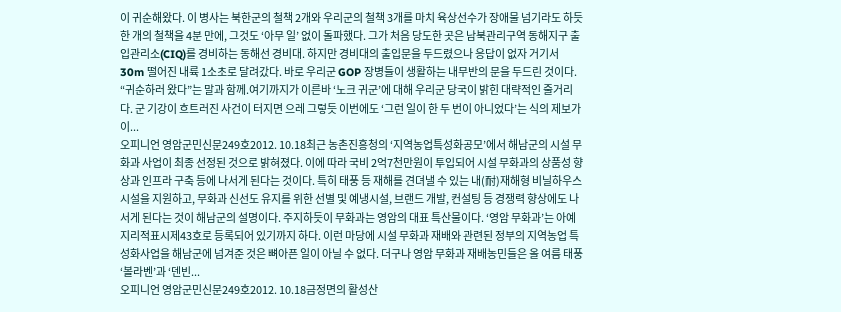이 귀순해왔다. 이 병사는 북한군의 철책 2개와 우리군의 철책 3개를 마치 육상선수가 장애물 넘기라도 하듯 한 개의 철책을 4분 만에, 그것도 ‘아무 일’ 없이 돌파했다. 그가 처음 당도한 곳은 남북관리구역 동해지구 출입관리소(CIQ)를 경비하는 동해선 경비대. 하지만 경비대의 출입문을 두드렸으나 응답이 없자 거기서 30m 떨어진 내륙 1소초로 달려갔다. 바로 우리군 GOP 장병들이 생활하는 내무반의 문을 두드린 것이다. “귀순하러 왔다”는 말과 함께.여기까지가 이른바 ‘노크 귀군’에 대해 우리군 당국이 밝힌 대략적인 줄거리다. 군 기강이 흐트러진 사건이 터지면 으레 그렇듯 이번에도 ‘그런 일이 한 두 번이 아니었다’는 식의 제보가 이...
오피니언 영암군민신문249호2012. 10.18최근 농촌진흥청의 ‘지역농업특성화공모’에서 해남군의 시설 무화과 사업이 최종 선정된 것으로 밝혀졌다. 이에 따라 국비 2억7천만원이 투입되어 시설 무화과의 상품성 향상과 인프라 구축 등에 나서게 된다는 것이다. 특히 태풍 등 재해를 견뎌낼 수 있는 내(耐)재해형 비닐하우스시설을 지원하고, 무화과 신선도 유지를 위한 선별 및 예냉시설, 브랜드 개발, 컨설팅 등 경쟁력 향상에도 나서게 된다는 것이 해남군의 설명이다. 주지하듯이 무화과는 영암의 대표 특산물이다. ‘영암 무화과’는 아예 지리적표시제43호로 등록되어 있기까지 하다. 이런 마당에 시설 무화과 재배와 관련된 정부의 지역농업 특성화사업을 해남군에 넘겨준 것은 뼈아픈 일이 아닐 수 없다. 더구나 영암 무화과 재배농민들은 올 여름 태풍 ‘볼라벤’과 ‘덴빈...
오피니언 영암군민신문249호2012. 10.18금정면의 활성산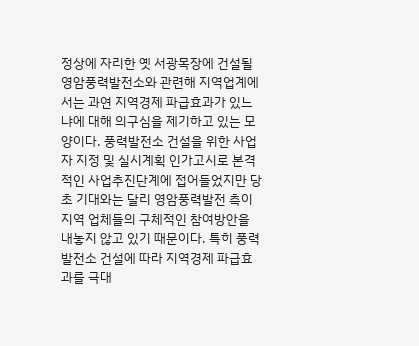정상에 자리한 옛 서광목장에 건설될 영암풍력발전소와 관련해 지역업계에서는 과연 지역경제 파급효과가 있느냐에 대해 의구심을 제기하고 있는 모양이다. 풍력발전소 건설을 위한 사업자 지정 및 실시계획 인가고시로 본격적인 사업추진단계에 접어들었지만 당초 기대와는 달리 영암풍력발전 측이 지역 업체들의 구체적인 참여방안을 내놓지 않고 있기 때문이다. 특히 풍력발전소 건설에 따라 지역경제 파급효과를 극대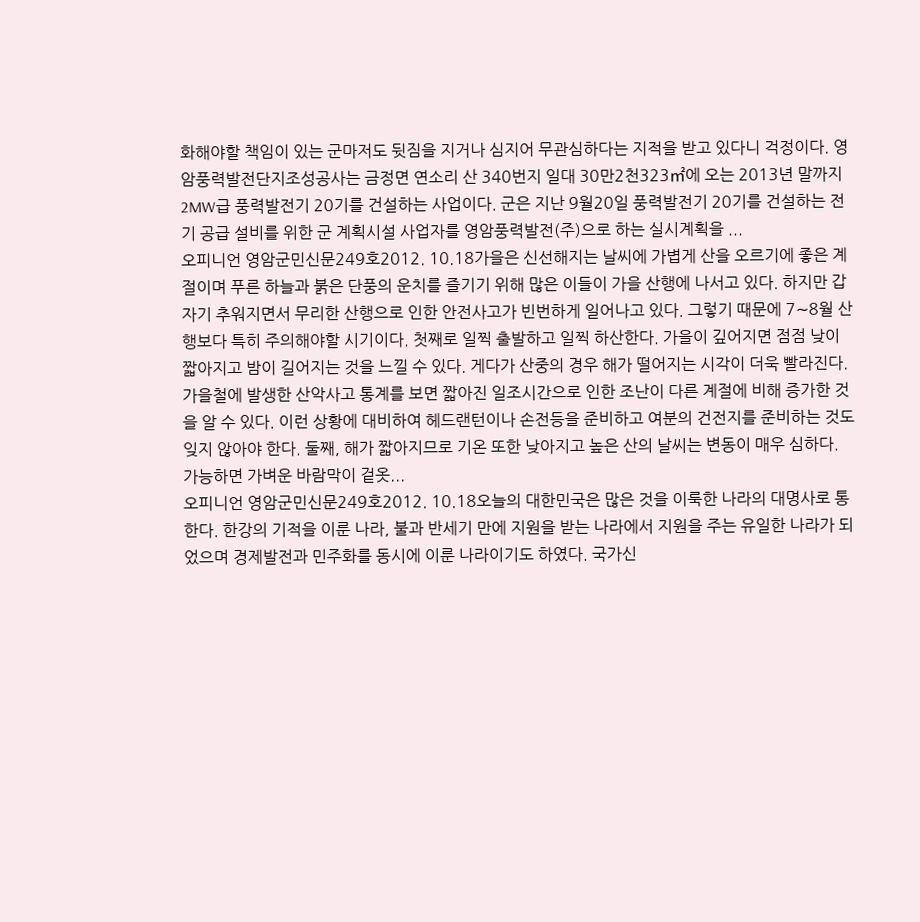화해야할 책임이 있는 군마저도 뒷짐을 지거나 심지어 무관심하다는 지적을 받고 있다니 걱정이다. 영암풍력발전단지조성공사는 금정면 연소리 산 340번지 일대 30만2천323㎡에 오는 2013년 말까지 2MW급 풍력발전기 20기를 건설하는 사업이다. 군은 지난 9월20일 풍력발전기 20기를 건설하는 전기 공급 설비를 위한 군 계획시설 사업자를 영암풍력발전(주)으로 하는 실시계획을 ...
오피니언 영암군민신문249호2012. 10.18가을은 신선해지는 날씨에 가볍게 산을 오르기에 좋은 계절이며 푸른 하늘과 붉은 단풍의 운치를 즐기기 위해 많은 이들이 가을 산행에 나서고 있다. 하지만 갑자기 추워지면서 무리한 산행으로 인한 안전사고가 빈번하게 일어나고 있다. 그렇기 때문에 7∼8월 산행보다 특히 주의해야할 시기이다. 첫째로 일찍 출발하고 일찍 하산한다. 가을이 깊어지면 점점 낮이 짧아지고 밤이 길어지는 것을 느낄 수 있다. 게다가 산중의 경우 해가 떨어지는 시각이 더욱 빨라진다. 가을철에 발생한 산악사고 통계를 보면 짧아진 일조시간으로 인한 조난이 다른 계절에 비해 증가한 것을 알 수 있다. 이런 상황에 대비하여 헤드랜턴이나 손전등을 준비하고 여분의 건전지를 준비하는 것도 잊지 않아야 한다. 둘째, 해가 짧아지므로 기온 또한 낮아지고 높은 산의 날씨는 변동이 매우 심하다. 가능하면 가벼운 바람막이 겉옷...
오피니언 영암군민신문249호2012. 10.18오늘의 대한민국은 많은 것을 이룩한 나라의 대명사로 통한다. 한강의 기적을 이룬 나라, 불과 반세기 만에 지원을 받는 나라에서 지원을 주는 유일한 나라가 되었으며 경제발전과 민주화를 동시에 이룬 나라이기도 하였다. 국가신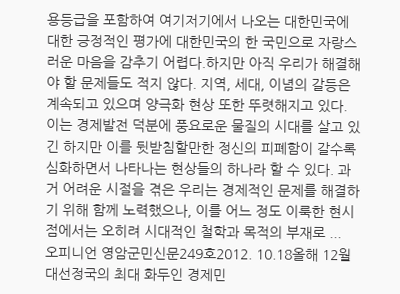용등급을 포함하여 여기저기에서 나오는 대한민국에 대한 긍정적인 평가에 대한민국의 한 국민으로 자랑스러운 마음을 감추기 어렵다.하지만 아직 우리가 해결해야 할 문제들도 적지 않다. 지역, 세대, 이념의 갈등은 계속되고 있으며 양극화 현상 또한 뚜렷해지고 있다. 이는 경제발전 덕분에 풍요로운 물질의 시대를 살고 있긴 하지만 이를 뒷받침할만한 정신의 피폐함이 갈수록 심화하면서 나타나는 현상들의 하나라 할 수 있다. 과거 어려운 시절을 겪은 우리는 경제적인 문제를 해결하기 위해 함께 노력했으나, 이를 어느 정도 이룩한 현시점에서는 오히려 시대적인 철학과 목적의 부재로 ...
오피니언 영암군민신문249호2012. 10.18올해 12월 대선정국의 최대 화두인 경제민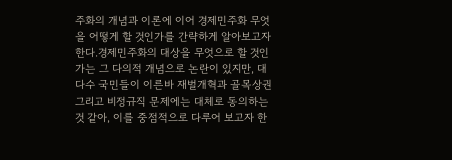주화의 개념과 이론에 이어 경제민주화 무엇을 어떻게 할 것인가를 간략하게 알아보고자 한다.경제민주화의 대상을 무엇으로 할 것인가는 그 다의적 개념으로 논란이 있지만, 대다수 국민들이 이른바 재벌개혁과 골목상권 그리고 비정규직 문제에는 대체로 동의하는 것 같아, 이를 중점적으로 다루어 보고자 한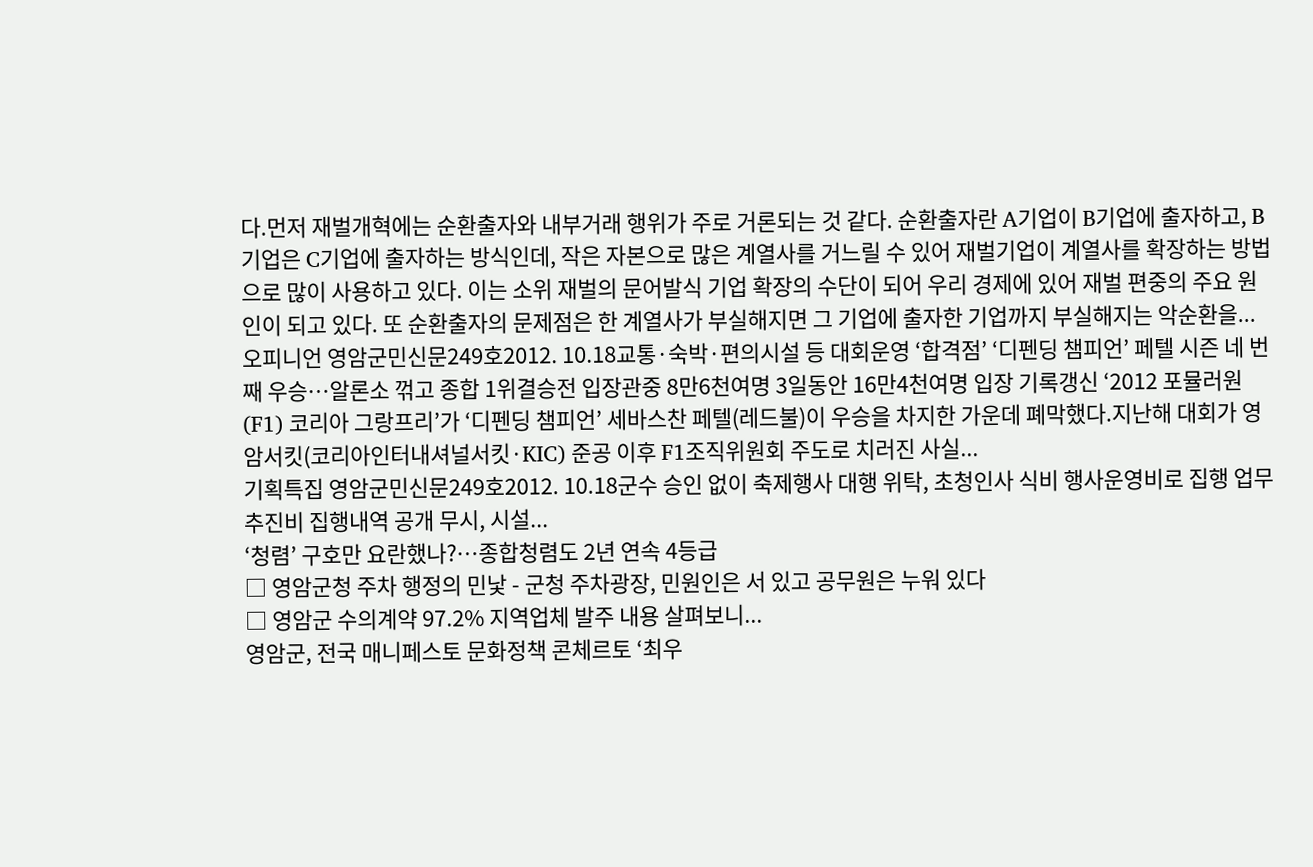다.먼저 재벌개혁에는 순환출자와 내부거래 행위가 주로 거론되는 것 같다. 순환출자란 A기업이 B기업에 출자하고, B기업은 C기업에 출자하는 방식인데, 작은 자본으로 많은 계열사를 거느릴 수 있어 재벌기업이 계열사를 확장하는 방법으로 많이 사용하고 있다. 이는 소위 재벌의 문어발식 기업 확장의 수단이 되어 우리 경제에 있어 재벌 편중의 주요 원인이 되고 있다. 또 순환출자의 문제점은 한 계열사가 부실해지면 그 기업에 출자한 기업까지 부실해지는 악순환을...
오피니언 영암군민신문249호2012. 10.18교통·숙박·편의시설 등 대회운영 ‘합격점’ ‘디펜딩 챔피언’ 페텔 시즌 네 번째 우승…알론소 꺾고 종합 1위결승전 입장관중 8만6천여명 3일동안 16만4천여명 입장 기록갱신 ‘2012 포뮬러원(F1) 코리아 그랑프리’가 ‘디펜딩 챔피언’ 세바스찬 페텔(레드불)이 우승을 차지한 가운데 폐막했다.지난해 대회가 영암서킷(코리아인터내셔널서킷·KIC) 준공 이후 F1조직위원회 주도로 치러진 사실...
기획특집 영암군민신문249호2012. 10.18군수 승인 없이 축제행사 대행 위탁, 초청인사 식비 행사운영비로 집행 업무추진비 집행내역 공개 무시, 시설...
‘청렴’ 구호만 요란했나?…종합청렴도 2년 연속 4등급
□ 영암군청 주차 행정의 민낯 - 군청 주차광장, 민원인은 서 있고 공무원은 누워 있다
□ 영암군 수의계약 97.2% 지역업체 발주 내용 살펴보니...
영암군, 전국 매니페스토 문화정책 콘체르토 ‘최우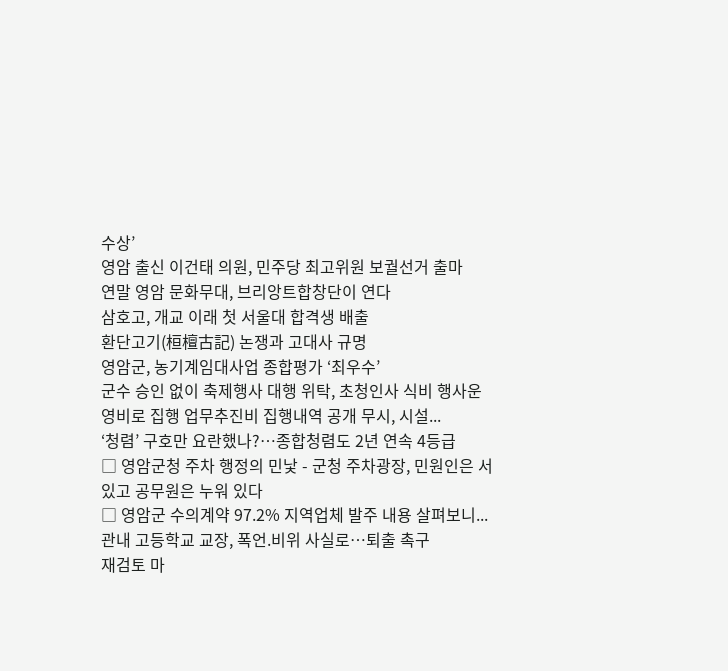수상’
영암 출신 이건태 의원, 민주당 최고위원 보궐선거 출마
연말 영암 문화무대, 브리앙트합창단이 연다
삼호고, 개교 이래 첫 서울대 합격생 배출
환단고기(桓檀古記) 논쟁과 고대사 규명
영암군, 농기계임대사업 종합평가 ‘최우수’
군수 승인 없이 축제행사 대행 위탁, 초청인사 식비 행사운영비로 집행 업무추진비 집행내역 공개 무시, 시설...
‘청렴’ 구호만 요란했나?…종합청렴도 2년 연속 4등급
□ 영암군청 주차 행정의 민낯 - 군청 주차광장, 민원인은 서 있고 공무원은 누워 있다
□ 영암군 수의계약 97.2% 지역업체 발주 내용 살펴보니...
관내 고등학교 교장, 폭언.비위 사실로…퇴출 촉구
재검토 마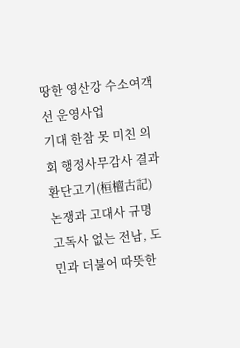땅한 영산강 수소여객선 운영사업
기대 한참 못 미친 의회 행정사무감사 결과
환단고기(桓檀古記) 논쟁과 고대사 규명
고독사 없는 전남, 도민과 더불어 따뜻한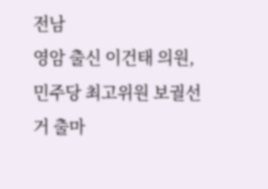전남
영암 출신 이건태 의원, 민주당 최고위원 보궐선거 출마